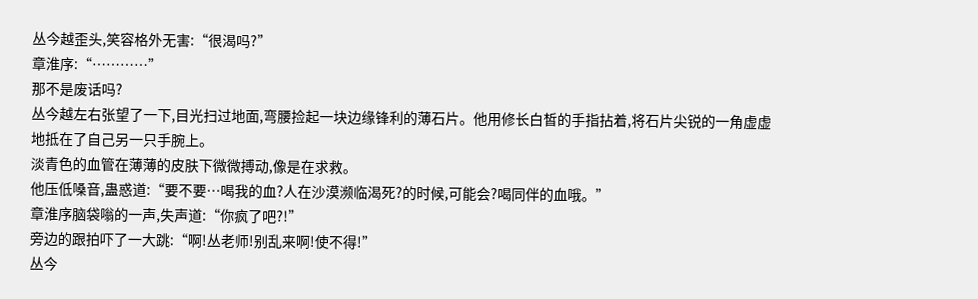丛今越歪头,笑容格外无害:“很渴吗?”
章淮序:“…………”
那不是废话吗?
丛今越左右张望了一下,目光扫过地面,弯腰捡起一块边缘锋利的薄石片。他用修长白皙的手指拈着,将石片尖锐的一角虚虚地抵在了自己另一只手腕上。
淡青色的血管在薄薄的皮肤下微微搏动,像是在求救。
他压低嗓音,蛊惑道:“要不要…喝我的血?人在沙漠濒临渴死?的时候,可能会?喝同伴的血哦。”
章淮序脑袋嗡的一声,失声道:“你疯了吧?!”
旁边的跟拍吓了一大跳:“啊!丛老师!别乱来啊!使不得!”
丛今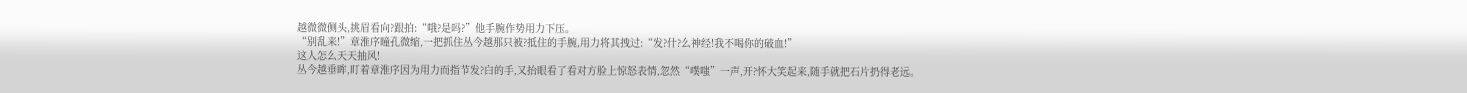越微微侧头,挑眉看向?跟拍:“哦?是吗?”他手腕作势用力下压。
“别乱来!”章淮序瞳孔微缩,一把抓住丛今越那只被?抵住的手腕,用力将其拽过:“发?什?么神经!我不喝你的破血!”
这人怎么天天抽风!
丛今越垂眸,盯着章淮序因为用力而指节发?白的手,又抬眼看了看对方脸上惊怒表情,忽然“噗嗤”一声,开?怀大笑起来,随手就把石片扔得老远。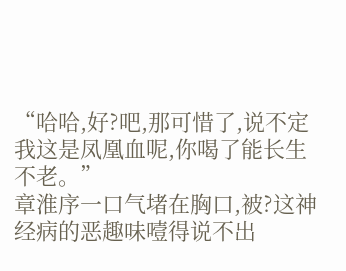“哈哈,好?吧,那可惜了,说不定我这是凤凰血呢,你喝了能长生不老。”
章淮序一口气堵在胸口,被?这神经病的恶趣味噎得说不出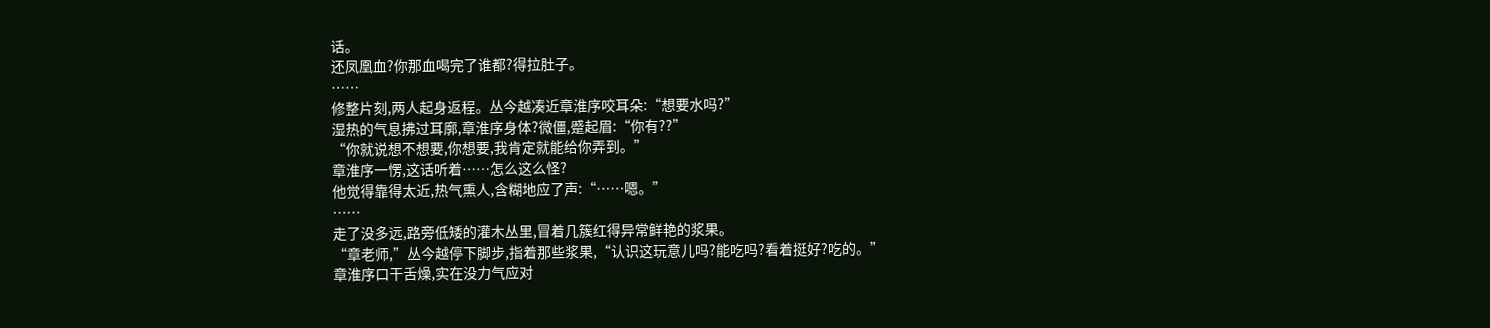话。
还凤凰血?你那血喝完了谁都?得拉肚子。
……
修整片刻,两人起身返程。丛今越凑近章淮序咬耳朵:“想要水吗?”
湿热的气息拂过耳廓,章淮序身体?微僵,蹙起眉:“你有??”
“你就说想不想要,你想要,我肯定就能给你弄到。”
章淮序一愣,这话听着……怎么这么怪?
他觉得靠得太近,热气熏人,含糊地应了声:“……嗯。”
……
走了没多远,路旁低矮的灌木丛里,冒着几簇红得异常鲜艳的浆果。
“章老师,”丛今越停下脚步,指着那些浆果,“认识这玩意儿吗?能吃吗?看着挺好?吃的。”
章淮序口干舌燥,实在没力气应对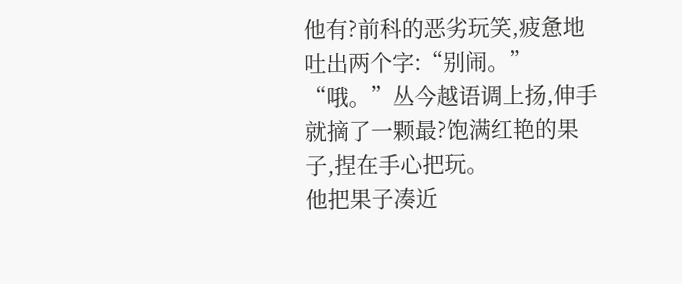他有?前科的恶劣玩笑,疲惫地吐出两个字:“别闹。”
“哦。”丛今越语调上扬,伸手就摘了一颗最?饱满红艳的果子,捏在手心把玩。
他把果子凑近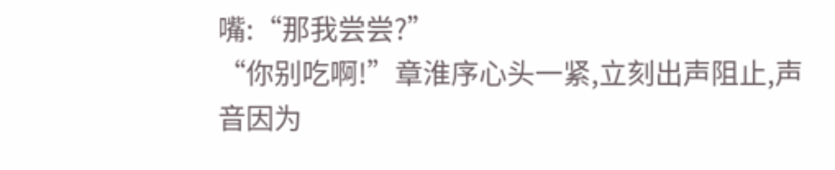嘴:“那我尝尝?”
“你别吃啊!”章淮序心头一紧,立刻出声阻止,声音因为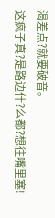渴差点?就要破音。
这疯子真?是路边什?么都?想往嘴里塞!